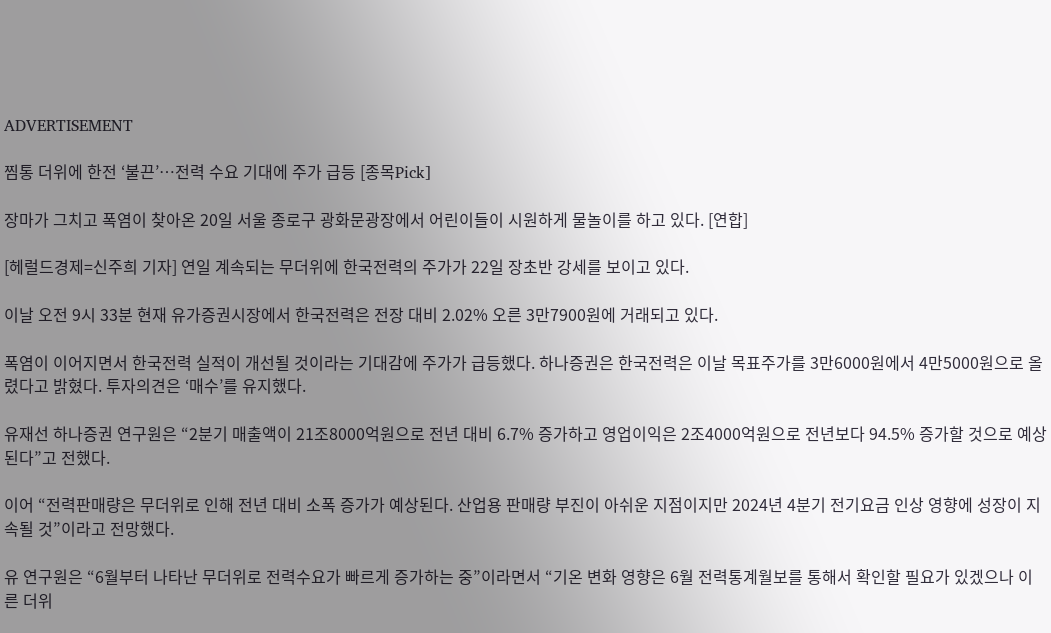ADVERTISEMENT

찜통 더위에 한전 ‘불끈’…전력 수요 기대에 주가 급등 [종목Pick]

장마가 그치고 폭염이 찾아온 20일 서울 종로구 광화문광장에서 어린이들이 시원하게 물놀이를 하고 있다. [연합]

[헤럴드경제=신주희 기자] 연일 계속되는 무더위에 한국전력의 주가가 22일 장초반 강세를 보이고 있다.

이날 오전 9시 33분 현재 유가증권시장에서 한국전력은 전장 대비 2.02% 오른 3만7900원에 거래되고 있다.

폭염이 이어지면서 한국전력 실적이 개선될 것이라는 기대감에 주가가 급등했다. 하나증권은 한국전력은 이날 목표주가를 3만6000원에서 4만5000원으로 올렸다고 밝혔다. 투자의견은 ‘매수’를 유지했다.

유재선 하나증권 연구원은 “2분기 매출액이 21조8000억원으로 전년 대비 6.7% 증가하고 영업이익은 2조4000억원으로 전년보다 94.5% 증가할 것으로 예상된다”고 전했다.

이어 “전력판매량은 무더위로 인해 전년 대비 소폭 증가가 예상된다. 산업용 판매량 부진이 아쉬운 지점이지만 2024년 4분기 전기요금 인상 영향에 성장이 지속될 것”이라고 전망했다.

유 연구원은 “6월부터 나타난 무더위로 전력수요가 빠르게 증가하는 중”이라면서 “기온 변화 영향은 6월 전력통계월보를 통해서 확인할 필요가 있겠으나 이른 더위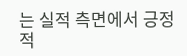는 실적 측면에서 긍정적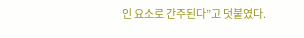인 요소로 간주된다”고 덧붙였다.